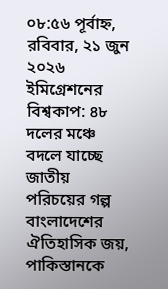০৮:৫৬ পূর্বাহ্ন, রবিবার, ২১ জুন ২০২৬
ইমিগ্রেশনের বিশ্বকাপ: ৪৮ দলের মঞ্চে বদলে যাচ্ছে জাতীয় পরিচয়ের গল্প বাংলাদেশের ঐতিহাসিক জয়, পাকিস্তানকে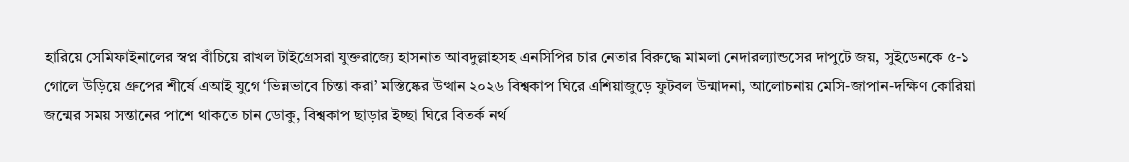হারিয়ে সেমিফাইনালের স্বপ্ন বাঁচিয়ে রাখল টাইগ্রেসরা যুক্তরাজ্যে হাসনাত আবদুল্লাহসহ এনসিপির চার নেতার বিরুদ্ধে মামলা নেদারল্যান্ডসের দাপুটে জয়, সুইডেনকে ৫-১ গোলে উড়িয়ে গ্রুপের শীর্ষে এআই যুগে ‘ভিন্নভাবে চিন্তা করা’ মস্তিষ্কের উত্থান ২০২৬ বিশ্বকাপ ঘিরে এশিয়াজুড়ে ফুটবল উন্মাদনা, আলোচনায় মেসি-জাপান-দক্ষিণ কোরিয়া জন্মের সময় সন্তানের পাশে থাকতে চান ডোকু, বিশ্বকাপ ছাড়ার ইচ্ছা ঘিরে বিতর্ক নর্থ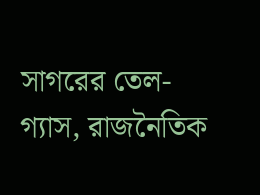সাগরের তেল-গ্যাস, রাজনৈতিক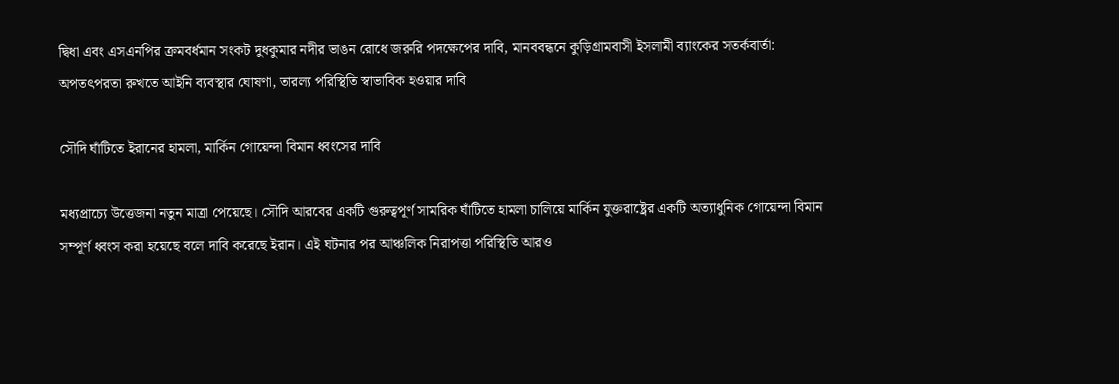দ্বিধা এবং এসএনপির ক্রমবর্ধমান সংকট দুধকুমার নদীর ভাঙন রোধে জরুরি পদক্ষেপের দাবি, মানববন্ধনে কুড়িগ্রামবাসী ইসলামী ব্যাংকের সতর্কবার্তা: অপতৎপরতা রুখতে আইনি ব্যবস্থার ঘোষণা, তারল্য পরিস্থিতি স্বাভাবিক হওয়ার দাবি

সৌদি ঘাঁটিতে ইরানের হামলা, মার্কিন গোয়েন্দা বিমান ধ্বংসের দাবি

মধ্যপ্রাচ্যে উত্তেজনা নতুন মাত্রা পেয়েছে। সৌদি আরবের একটি গুরুত্বপূর্ণ সামরিক ঘাঁটিতে হামলা চালিয়ে মার্কিন যুক্তরাষ্ট্রের একটি অত্যাধুনিক গোয়েন্দা বিমান সম্পূর্ণ ধ্বংস করা হয়েছে বলে দাবি করেছে ইরান। এই ঘটনার পর আঞ্চলিক নিরাপত্তা পরিস্থিতি আরও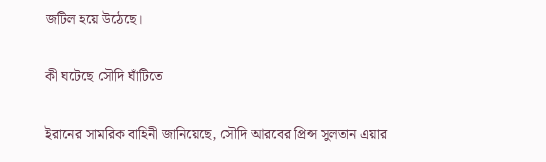জটিল হয়ে উঠেছে।

কী ঘটেছে সৌদি ঘাঁটিতে

ইরানের সামরিক বাহিনী জানিয়েছে, সৌদি আরবের প্রিন্স সুলতান এয়ার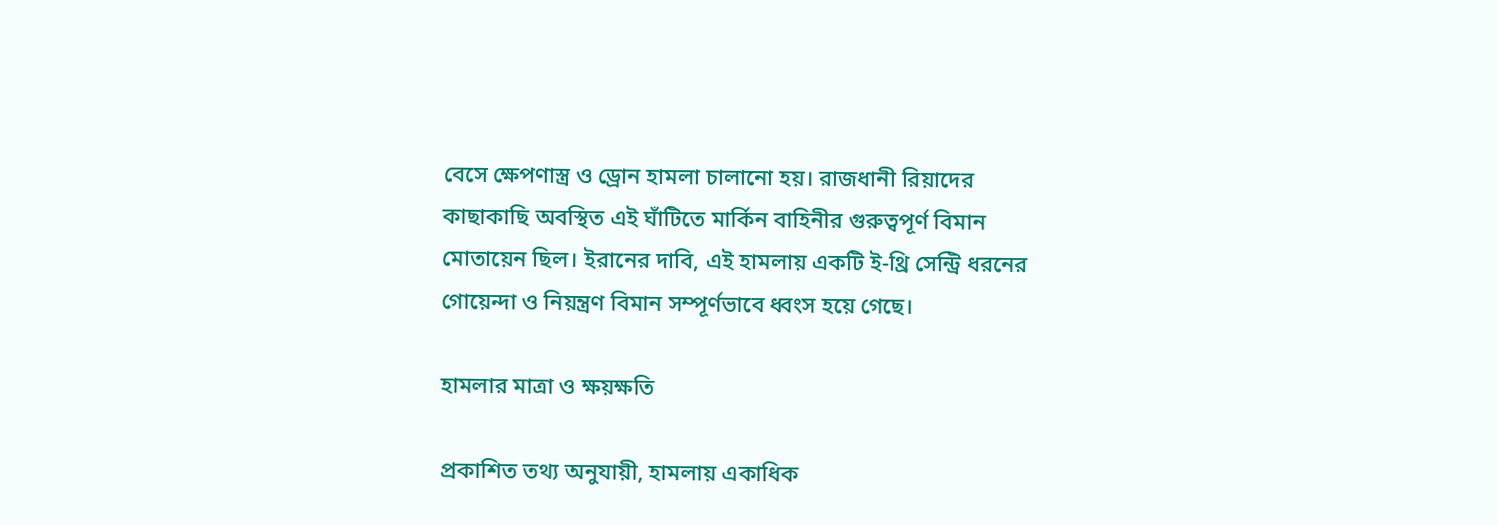বেসে ক্ষেপণাস্ত্র ও ড্রোন হামলা চালানো হয়। রাজধানী রিয়াদের কাছাকাছি অবস্থিত এই ঘাঁটিতে মার্কিন বাহিনীর গুরুত্বপূর্ণ বিমান মোতায়েন ছিল। ইরানের দাবি, এই হামলায় একটি ই-থ্রি সেন্ট্রি ধরনের গোয়েন্দা ও নিয়ন্ত্রণ বিমান সম্পূর্ণভাবে ধ্বংস হয়ে গেছে।

হামলার মাত্রা ও ক্ষয়ক্ষতি

প্রকাশিত তথ্য অনুযায়ী, হামলায় একাধিক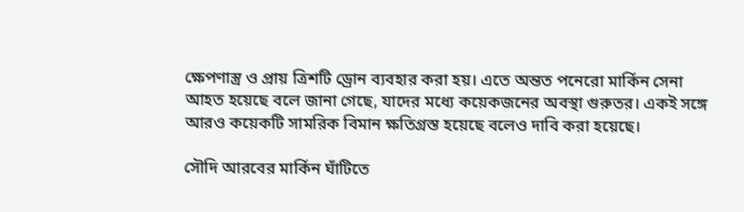ক্ষেপণাস্ত্র ও প্রায় ত্রিশটি ড্রোন ব্যবহার করা হয়। এতে অন্তত পনেরো মার্কিন সেনা আহত হয়েছে বলে জানা গেছে, যাদের মধ্যে কয়েকজনের অবস্থা গুরুতর। একই সঙ্গে আরও কয়েকটি সামরিক বিমান ক্ষতিগ্রস্ত হয়েছে বলেও দাবি করা হয়েছে।

সৌদি আরবের মার্কিন ঘাঁটিতে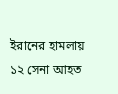ইরানের হামলায় ১২ সেনা আহত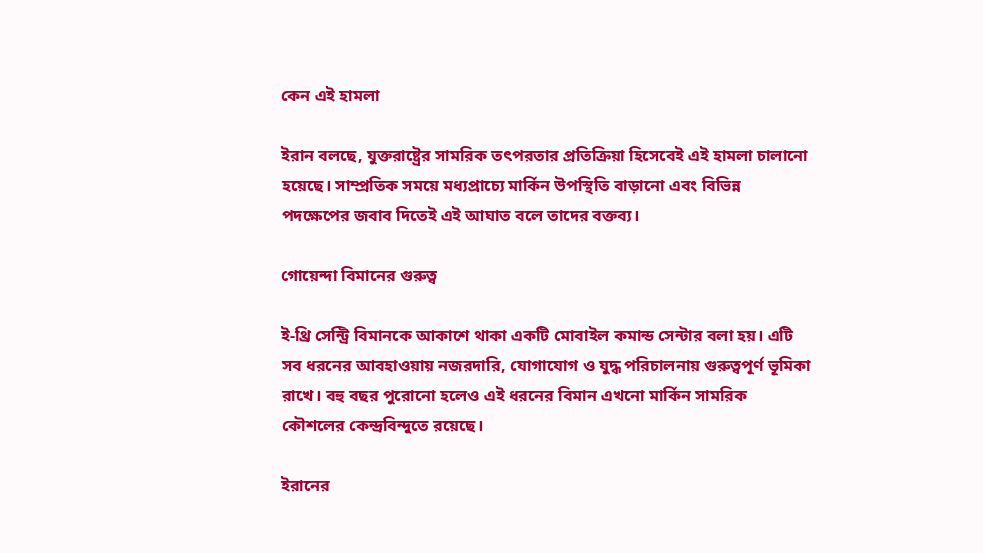কেন এই হামলা

ইরান বলছে, যুক্তরাষ্ট্রের সামরিক তৎপরতার প্রতিক্রিয়া হিসেবেই এই হামলা চালানো হয়েছে। সাম্প্রতিক সময়ে মধ্যপ্রাচ্যে মার্কিন উপস্থিতি বাড়ানো এবং বিভিন্ন পদক্ষেপের জবাব দিতেই এই আঘাত বলে তাদের বক্তব্য।

গোয়েন্দা বিমানের গুরুত্ব

ই-থ্রি সেন্ট্রি বিমানকে আকাশে থাকা একটি মোবাইল কমান্ড সেন্টার বলা হয়। এটি সব ধরনের আবহাওয়ায় নজরদারি, যোগাযোগ ও যুদ্ধ পরিচালনায় গুরুত্বপূর্ণ ভূমিকা রাখে। বহু বছর পুরোনো হলেও এই ধরনের বিমান এখনো মার্কিন সামরিক কৌশলের কেন্দ্রবিন্দুতে রয়েছে।

ইরানের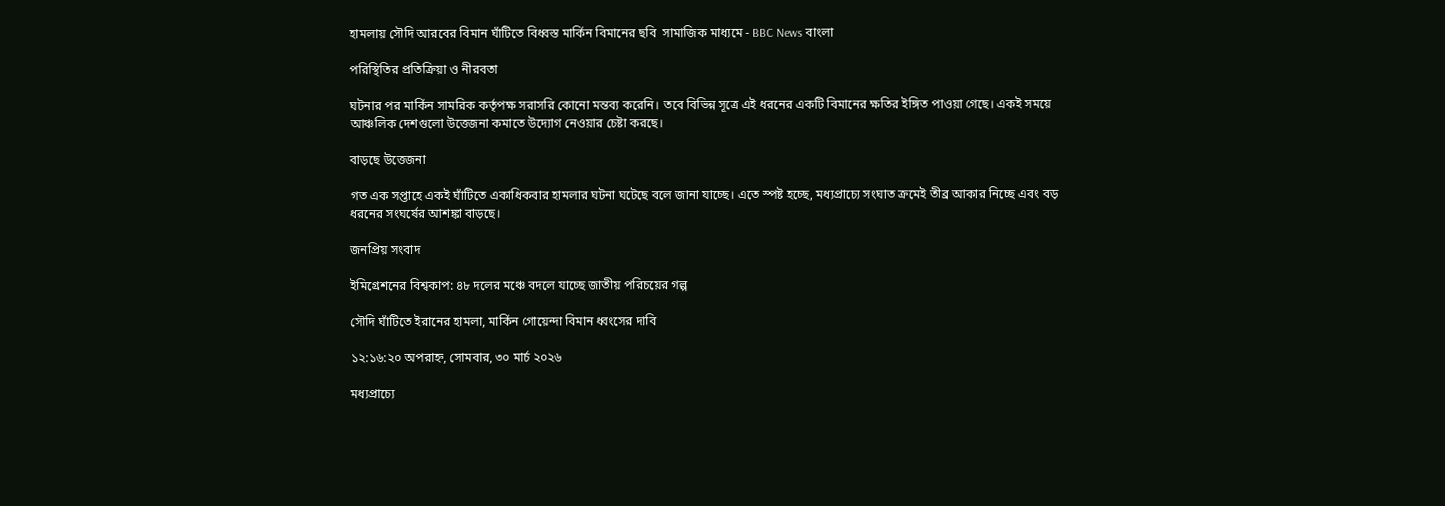হামলায় সৌদি আরবের বিমান ঘাঁটিতে বিধ্বস্ত মার্কিন বিমানের ছবি  সামাজিক মাধ্যমে - BBC News বাংলা

পরিস্থিতির প্রতিক্রিয়া ও নীরবতা

ঘটনার পর মার্কিন সামরিক কর্তৃপক্ষ সরাসরি কোনো মন্তব্য করেনি। তবে বিভিন্ন সূত্রে এই ধরনের একটি বিমানের ক্ষতির ইঙ্গিত পাওয়া গেছে। একই সময়ে আঞ্চলিক দেশগুলো উত্তেজনা কমাতে উদ্যোগ নেওয়ার চেষ্টা করছে।

বাড়ছে উত্তেজনা

গত এক সপ্তাহে একই ঘাঁটিতে একাধিকবার হামলার ঘটনা ঘটেছে বলে জানা যাচ্ছে। এতে স্পষ্ট হচ্ছে, মধ্যপ্রাচ্যে সংঘাত ক্রমেই তীব্র আকার নিচ্ছে এবং বড় ধরনের সংঘর্ষের আশঙ্কা বাড়ছে।

জনপ্রিয় সংবাদ

ইমিগ্রেশনের বিশ্বকাপ: ৪৮ দলের মঞ্চে বদলে যাচ্ছে জাতীয় পরিচয়ের গল্প

সৌদি ঘাঁটিতে ইরানের হামলা, মার্কিন গোয়েন্দা বিমান ধ্বংসের দাবি

১২:১৬:২০ অপরাহ্ন, সোমবার, ৩০ মার্চ ২০২৬

মধ্যপ্রাচ্যে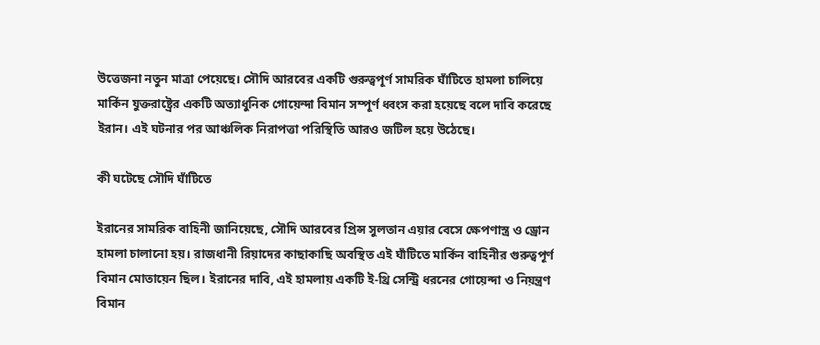উত্তেজনা নতুন মাত্রা পেয়েছে। সৌদি আরবের একটি গুরুত্বপূর্ণ সামরিক ঘাঁটিতে হামলা চালিয়ে মার্কিন যুক্তরাষ্ট্রের একটি অত্যাধুনিক গোয়েন্দা বিমান সম্পূর্ণ ধ্বংস করা হয়েছে বলে দাবি করেছে ইরান। এই ঘটনার পর আঞ্চলিক নিরাপত্তা পরিস্থিতি আরও জটিল হয়ে উঠেছে।

কী ঘটেছে সৌদি ঘাঁটিতে

ইরানের সামরিক বাহিনী জানিয়েছে, সৌদি আরবের প্রিন্স সুলতান এয়ার বেসে ক্ষেপণাস্ত্র ও ড্রোন হামলা চালানো হয়। রাজধানী রিয়াদের কাছাকাছি অবস্থিত এই ঘাঁটিতে মার্কিন বাহিনীর গুরুত্বপূর্ণ বিমান মোতায়েন ছিল। ইরানের দাবি, এই হামলায় একটি ই-থ্রি সেন্ট্রি ধরনের গোয়েন্দা ও নিয়ন্ত্রণ বিমান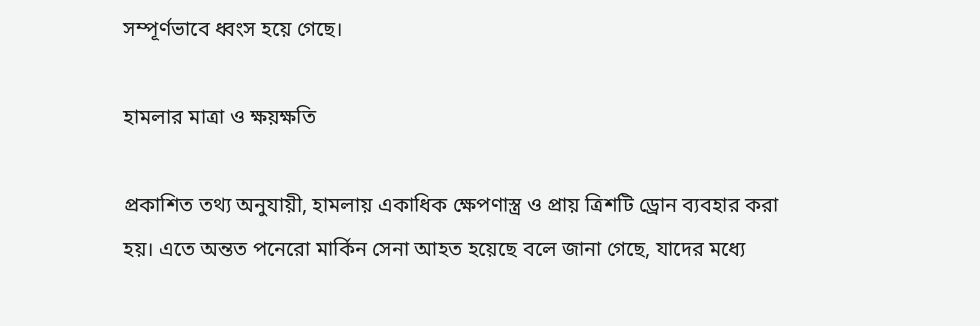সম্পূর্ণভাবে ধ্বংস হয়ে গেছে।

হামলার মাত্রা ও ক্ষয়ক্ষতি

প্রকাশিত তথ্য অনুযায়ী, হামলায় একাধিক ক্ষেপণাস্ত্র ও প্রায় ত্রিশটি ড্রোন ব্যবহার করা হয়। এতে অন্তত পনেরো মার্কিন সেনা আহত হয়েছে বলে জানা গেছে, যাদের মধ্যে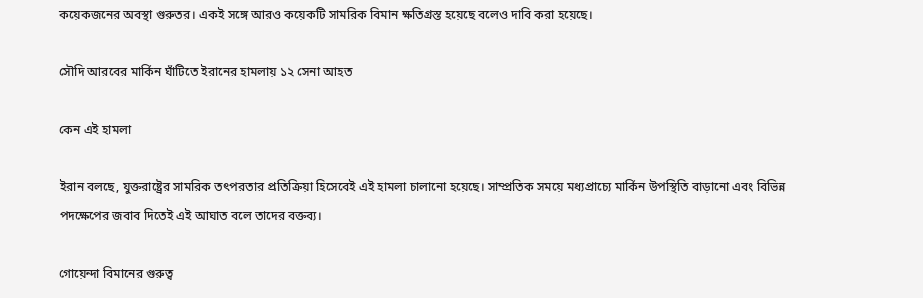কয়েকজনের অবস্থা গুরুতর। একই সঙ্গে আরও কয়েকটি সামরিক বিমান ক্ষতিগ্রস্ত হয়েছে বলেও দাবি করা হয়েছে।

সৌদি আরবের মার্কিন ঘাঁটিতে ইরানের হামলায় ১২ সেনা আহত

কেন এই হামলা

ইরান বলছে, যুক্তরাষ্ট্রের সামরিক তৎপরতার প্রতিক্রিয়া হিসেবেই এই হামলা চালানো হয়েছে। সাম্প্রতিক সময়ে মধ্যপ্রাচ্যে মার্কিন উপস্থিতি বাড়ানো এবং বিভিন্ন পদক্ষেপের জবাব দিতেই এই আঘাত বলে তাদের বক্তব্য।

গোয়েন্দা বিমানের গুরুত্ব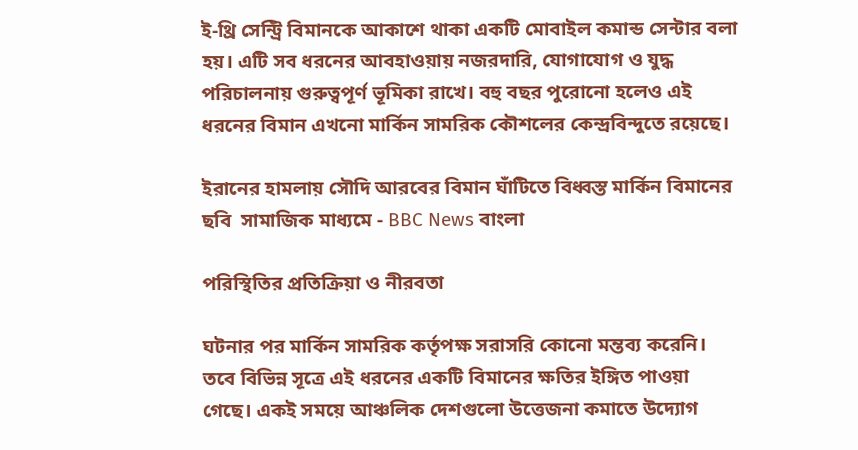ই-থ্রি সেন্ট্রি বিমানকে আকাশে থাকা একটি মোবাইল কমান্ড সেন্টার বলা হয়। এটি সব ধরনের আবহাওয়ায় নজরদারি, যোগাযোগ ও যুদ্ধ পরিচালনায় গুরুত্বপূর্ণ ভূমিকা রাখে। বহু বছর পুরোনো হলেও এই ধরনের বিমান এখনো মার্কিন সামরিক কৌশলের কেন্দ্রবিন্দুতে রয়েছে।

ইরানের হামলায় সৌদি আরবের বিমান ঘাঁটিতে বিধ্বস্ত মার্কিন বিমানের ছবি  সামাজিক মাধ্যমে - BBC News বাংলা

পরিস্থিতির প্রতিক্রিয়া ও নীরবতা

ঘটনার পর মার্কিন সামরিক কর্তৃপক্ষ সরাসরি কোনো মন্তব্য করেনি। তবে বিভিন্ন সূত্রে এই ধরনের একটি বিমানের ক্ষতির ইঙ্গিত পাওয়া গেছে। একই সময়ে আঞ্চলিক দেশগুলো উত্তেজনা কমাতে উদ্যোগ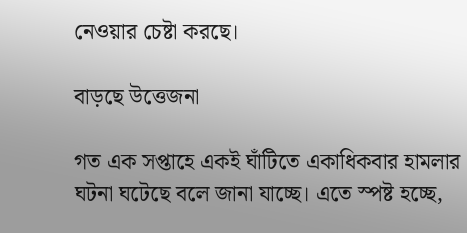নেওয়ার চেষ্টা করছে।

বাড়ছে উত্তেজনা

গত এক সপ্তাহে একই ঘাঁটিতে একাধিকবার হামলার ঘটনা ঘটেছে বলে জানা যাচ্ছে। এতে স্পষ্ট হচ্ছে,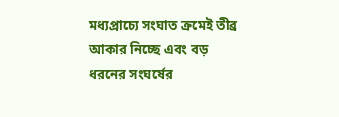মধ্যপ্রাচ্যে সংঘাত ক্রমেই তীব্র আকার নিচ্ছে এবং বড় ধরনের সংঘর্ষের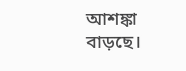আশঙ্কা বাড়ছে।